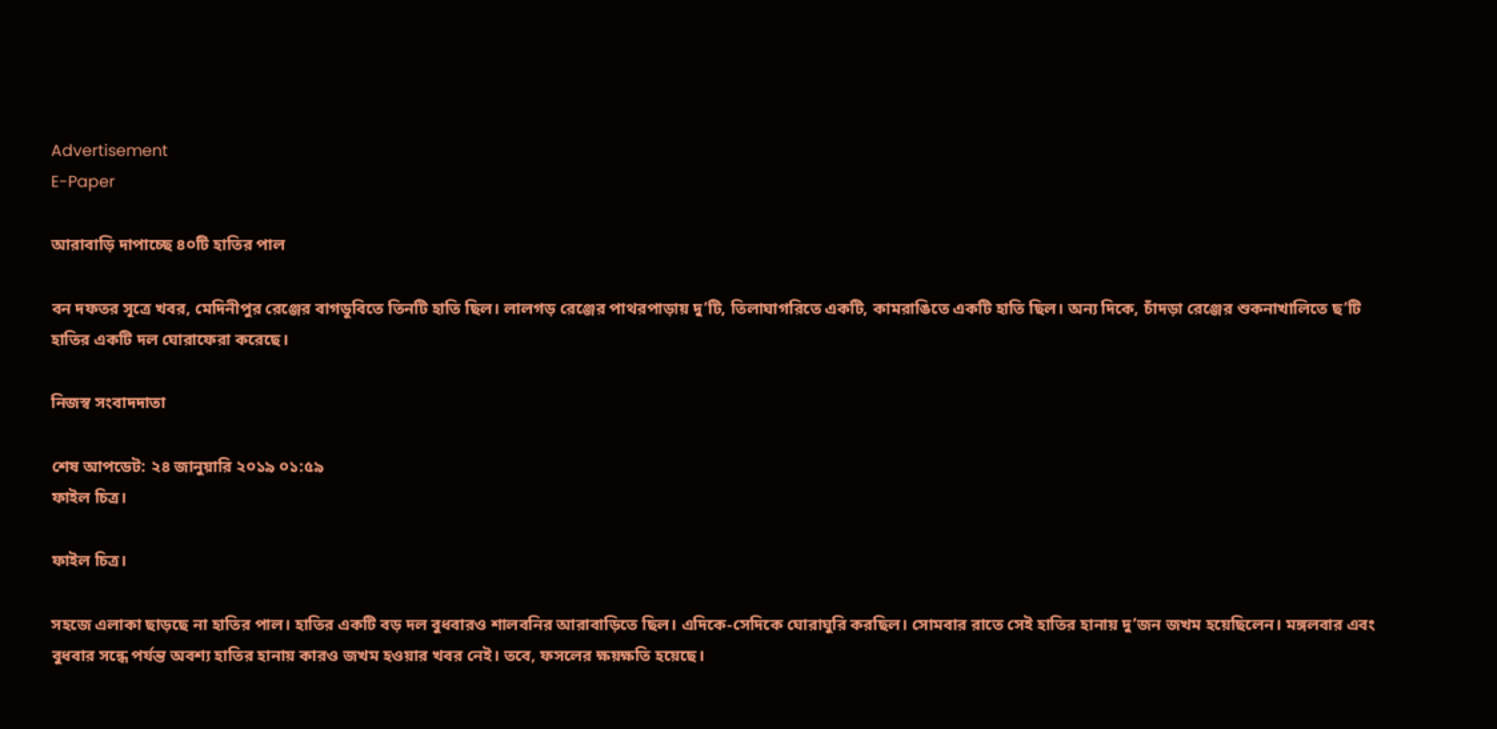Advertisement
E-Paper

আরাবাড়ি দাপাচ্ছে ৪০টি হাতির পাল

বন দফতর সূত্রে খবর, মেদিনীপুর রেঞ্জের বাগডুবিতে তিনটি হাতি ছিল। লালগড় রেঞ্জের পাথরপাড়ায় দু’টি, তিলাঘাগরিতে একটি, কামরাঙিতে একটি হাতি ছিল। অন্য দিকে, চাঁদড়া রেঞ্জের শুকনাখালিতে ছ’টি হাতির একটি দল ঘোরাফেরা করেছে।

নিজস্ব সংবাদদাতা

শেষ আপডেট: ২৪ জানুয়ারি ২০১৯ ০১:৫৯
ফাইল চিত্র।

ফাইল চিত্র।

সহজে এলাকা ছাড়ছে না হাতির পাল। হাতির একটি বড় দল বুধবারও শালবনির আরাবাড়িতে ছিল। এদিকে-সেদিকে ঘোরাঘুরি করছিল। সোমবার রাতে সেই হাতির হানায় দু’জন জখম হয়েছিলেন। মঙ্গলবার এবং বুধবার সন্ধে পর্যন্ত অবশ্য হাতির হানায় কারও জখম হওয়ার খবর নেই। তবে, ফসলের ক্ষয়ক্ষতি হয়েছে।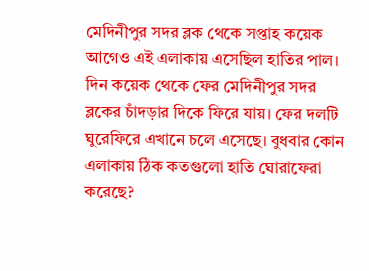মেদিনীপুর সদর ব্লক থেকে সপ্তাহ কয়েক আগেও এই এলাকায় এসেছিল হাতির পাল। দিন কয়েক থেকে ফের মেদিনীপুর সদর ব্লকের চাঁদড়ার দিকে ফিরে যায়। ফের দলটি ঘুরেফিরে এখানে চলে এসেছে। বুধবার কোন এলাকায় ঠিক কতগুলো হাতি ঘোরাফেরা করেছে?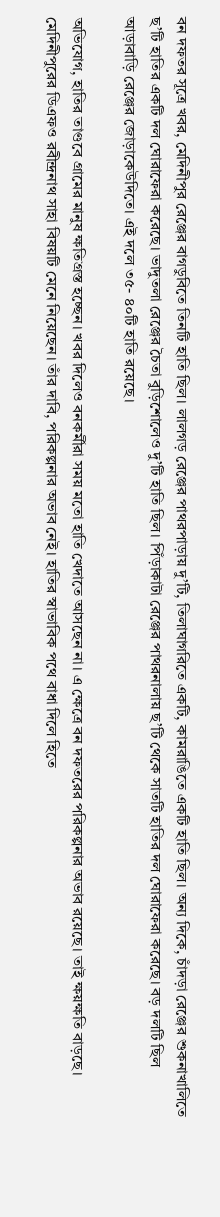বন দফতর সূত্রে খবর, মেদিনীপুর রেঞ্জের বাগডুবিতে তিনটি হাতি ছিল। লালগড় রেঞ্জের পাথরপাড়ায় দু’টি, তিলাঘাগরিতে একটি, কামরাঙিতে একটি হাতি ছিল। অন্য দিকে, চাঁদড়া রেঞ্জের শুকনাখালিতে ছ’টি হাতির একটি দল ঘোরাফেরা করেছে। ভাদুতলা রেঞ্জের চৈতা বুড়িশোলেও দু’টি হাতি ছিল। পিঁড়াকাটা রেঞ্জের পাথরনালায় ছ’টি থেকে সাতটি হাতির দল ঘোরাফেরা করেছে। বড় দলটি ছিল আড়াবাড়ি রেঞ্জের জোড়াকেউদিতে। এই দলে ৩৫- ৪০টি হাতি রয়েছে।

অভিযোগ, হাতির তাণ্ডবে গ্রামের মানুষ ক্ষতিগ্রস্ত হচ্ছেন। খবর দিলেও বনকর্মীরা সময় মতো হাতি খেদাতে আসছেন না। এ ক্ষেত্রে বন দফতরের পরিকল্পনার অভাব রয়েছে। তাই ক্ষয়ক্ষতি বাড়ছে। মেদিনীপুরের ডিএফও রবীন্দ্রনাথ সাহা বিষয়টি মেনে নিয়েছেন। তাঁর দাবি, পরিকল্পনার অভাব নেই। হাতির স্বাভাবিক পথে বাধা দিলে হিতে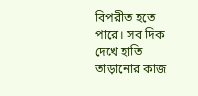বিপরীত হতে পারে। সব দিক দেখে হাতি তাড়ানোর কাজ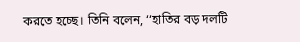করতে হচ্ছে। তিনি বলেন, ‘‘হাতির বড় দলটি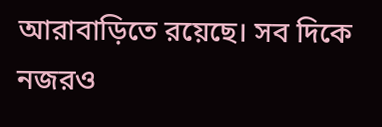আরাবাড়িতে রয়েছে। সব দিকে নজরও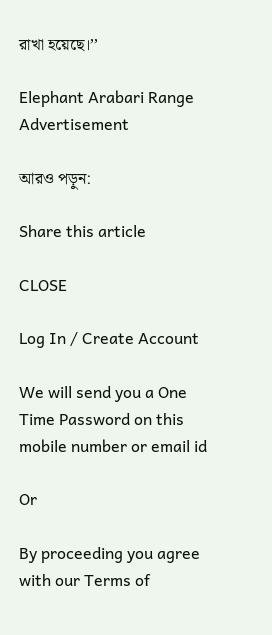রাখা হয়েছে।’’

Elephant Arabari Range
Advertisement

আরও পড়ুন:

Share this article

CLOSE

Log In / Create Account

We will send you a One Time Password on this mobile number or email id

Or

By proceeding you agree with our Terms of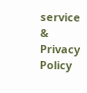service & Privacy Policy